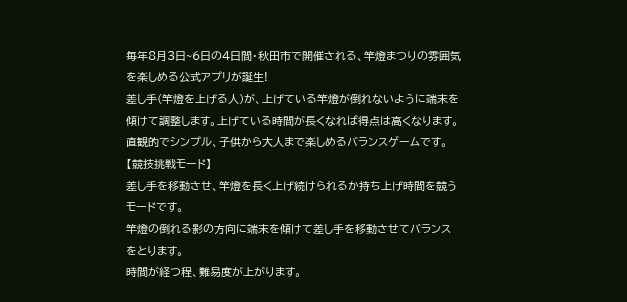毎年8月3日~6日の4日間・秋田市で開催される、竿燈まつりの雰囲気を楽しめる公式アプリが誕生!
差し手(竿燈を上げる人)が、上げている竿燈が倒れないように端末を傾けて調整します。上げている時間が長くなれば得点は高くなります。
直観的でシンプル、子供から大人まで楽しめるバランスゲームです。
【競技挑戦モード】
差し手を移動させ、竿燈を長く上げ続けられるか持ち上げ時間を競うモードです。
竿燈の倒れる影の方向に端末を傾けて差し手を移動させてバランスをとります。
時間が経つ程、難易度が上がります。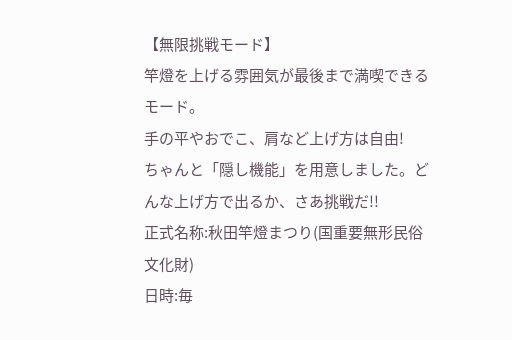【無限挑戦モード】
竿燈を上げる雰囲気が最後まで満喫できるモード。
手の平やおでこ、肩など上げ方は自由!
ちゃんと「隠し機能」を用意しました。どんな上げ方で出るか、さあ挑戦だ!!
正式名称:秋田竿燈まつり(国重要無形民俗文化財)
日時:毎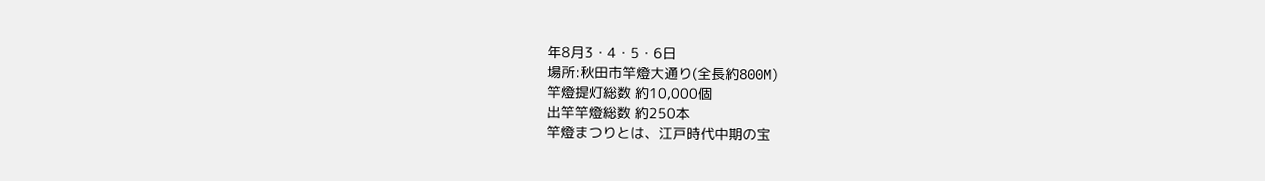年8月3・4・5・6日
場所:秋田市竿燈大通り(全長約800M)
竿燈提灯総数 約10,000個
出竿竿燈総数 約250本
竿燈まつりとは、江戸時代中期の宝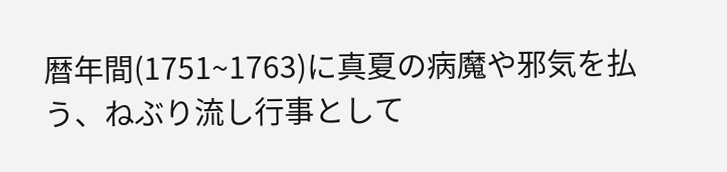暦年間(1751~1763)に真夏の病魔や邪気を払う、ねぶり流し行事として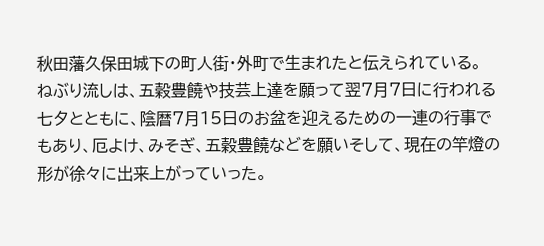秋田藩久保田城下の町人街・外町で生まれたと伝えられている。
ねぶり流しは、五穀豊饒や技芸上達を願って翌7月7日に行われる七夕とともに、陰暦7月15日のお盆を迎えるための一連の行事でもあり、厄よけ、みそぎ、五穀豊饒などを願いそして、現在の竿燈の形が徐々に出来上がっていった。